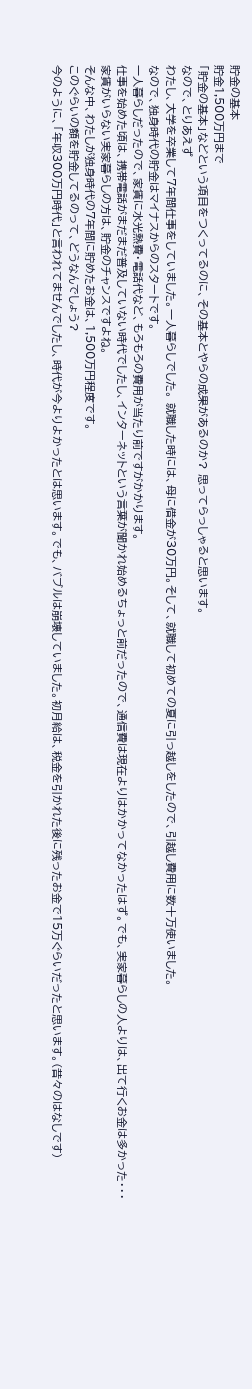貯金の基本
貯金1,500万円まで
「貯金の基本」などという項目をつくってるのに、その基本とやらの成果があるのか? 思ってらっしゃると思います。
なので、とりあえず
わたし、大学を卒業して7年間仕事をしていました。一人暮らしでした。 就職した時には、母に借金が30万円。そして、就職して初めての夏に引っ越しをしたので、引越し費用に数十万使いました。
なので、独身時代の貯金はマイナスからのスタートです。
一人暮らしだったので、家賃に水光熱費・電話代など、もろもろの費用が当たり前ですがかかります。
仕事を始めた頃は、携帯電話がまだまだ普及していない時代でしたし、インターネットという言葉が聞かれ始めるちょっと前だったので、通信費は現在よりはかかってなかったはず。でも、実家暮らしの人よりは、出て行くお金は多かった・・・
家賃がいらない実家暮らしの方は、貯金のチャンスですよね。
そんな中、わたしが独身時代の7年間に貯めたお金は、1,500万円程度です。
このぐらいの額を貯金してるのって、どうなんでしょう?
今のように、「年収300万円時代」と言われてませんでしたし、時代が今よりよかったとは思います。でも、バブルは崩壊していました。初月給は、税金を引かれた後に残ったお金で15万ぐらいだったと思います。(昔々のはなしです)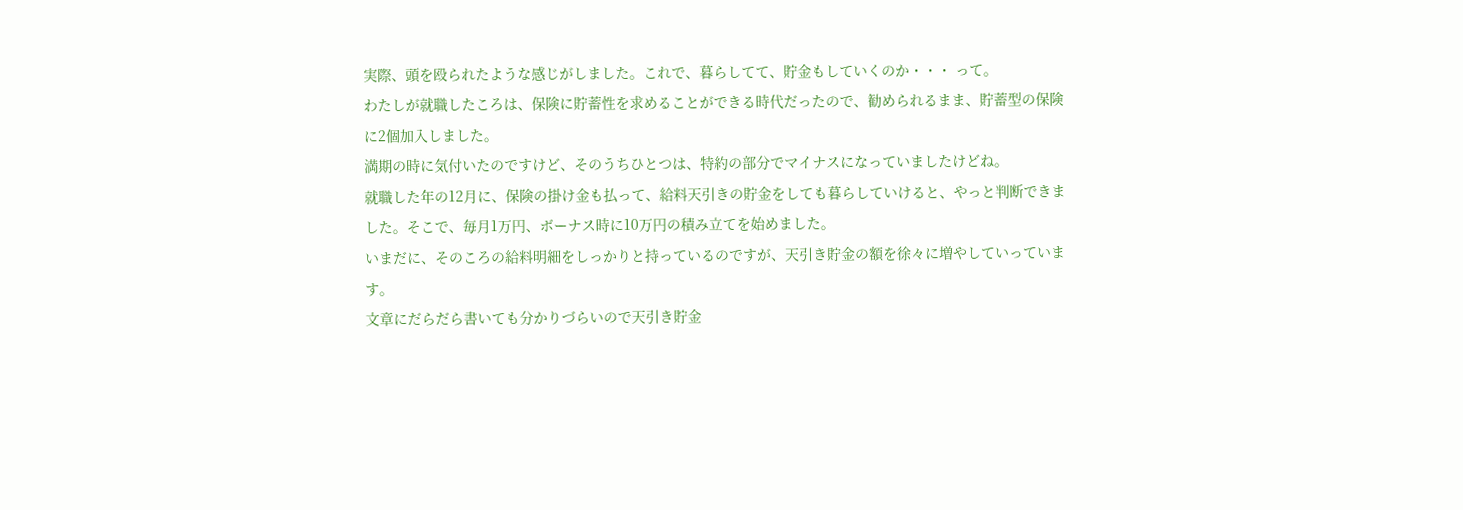実際、頭を殴られたような感じがしました。これで、暮らしてて、貯金もしていくのか・・・ って。
わたしが就職したころは、保険に貯蓄性を求めることができる時代だったので、勧められるまま、貯蓄型の保険に2個加入しました。
満期の時に気付いたのですけど、そのうちひとつは、特約の部分でマイナスになっていましたけどね。
就職した年の12月に、保険の掛け金も払って、給料天引きの貯金をしても暮らしていけると、やっと判断できました。そこで、毎月1万円、ボーナス時に10万円の積み立てを始めました。
いまだに、そのころの給料明細をしっかりと持っているのですが、天引き貯金の額を徐々に増やしていっています。
文章にだらだら書いても分かりづらいので天引き貯金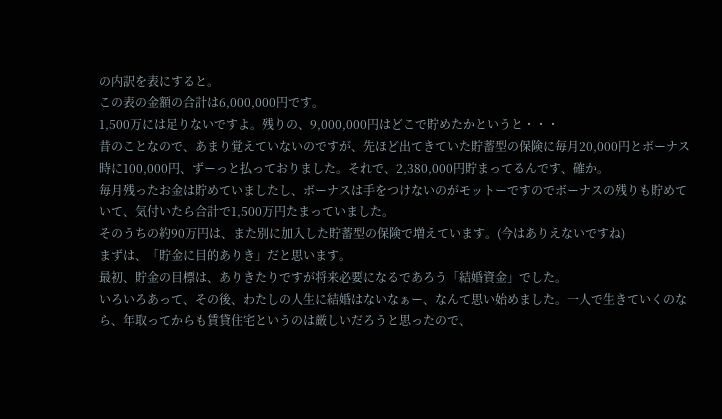の内訳を表にすると。
この表の金額の合計は6,000,000円です。
1,500万には足りないですよ。残りの、9,000,000円はどこで貯めたかというと・・・
昔のことなので、あまり覚えていないのですが、先ほど出てきていた貯蓄型の保険に毎月20,000円とボーナス時に100,000円、ずーっと払っておりました。それで、2,380,000円貯まってるんです、確か。
毎月残ったお金は貯めていましたし、ボーナスは手をつけないのがモットーですのでボーナスの残りも貯めていて、気付いたら合計で1,500万円たまっていました。
そのうちの約90万円は、また別に加入した貯蓄型の保険で増えています。(今はありえないですね)
まずは、「貯金に目的ありき」だと思います。
最初、貯金の目標は、ありきたりですが将来必要になるであろう「結婚資金」でした。
いろいろあって、その後、わたしの人生に結婚はないなぁー、なんて思い始めました。一人で生きていくのなら、年取ってからも賃貸住宅というのは厳しいだろうと思ったので、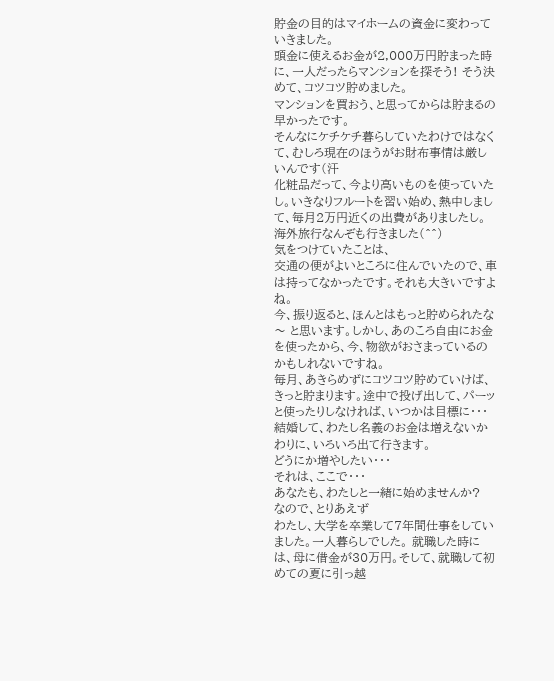貯金の目的はマイホームの資金に変わっていきました。
頭金に使えるお金が2,000万円貯まった時に、一人だったらマンションを探そう! そう決めて、コツコツ貯めました。
マンションを買おう、と思ってからは貯まるの早かったです。
そんなにケチケチ暮らしていたわけではなくて、むしろ現在のほうがお財布事情は厳しいんです(汗
化粧品だって、今より高いものを使っていたし。いきなりフルートを習い始め、熱中しまして、毎月2万円近くの出費がありましたし。
海外旅行なんぞも行きました(^^)
気をつけていたことは、
交通の便がよいところに住んでいたので、車は持ってなかったです。それも大きいですよね。
今、振り返ると、ほんとはもっと貯められたな〜 と思います。しかし、あのころ自由にお金を使ったから、今、物欲がおさまっているのかもしれないですね。
毎月、あきらめずにコツコツ貯めていけば、きっと貯まります。途中で投げ出して、パーッと使ったりしなければ、いつかは目標に・・・
結婚して、わたし名義のお金は増えないかわりに、いろいろ出て行きます。
どうにか増やしたい・・・
それは、ここで・・・
あなたも、わたしと一緒に始めませんか?
なので、とりあえず
わたし、大学を卒業して7年間仕事をしていました。一人暮らしでした。 就職した時には、母に借金が30万円。そして、就職して初めての夏に引っ越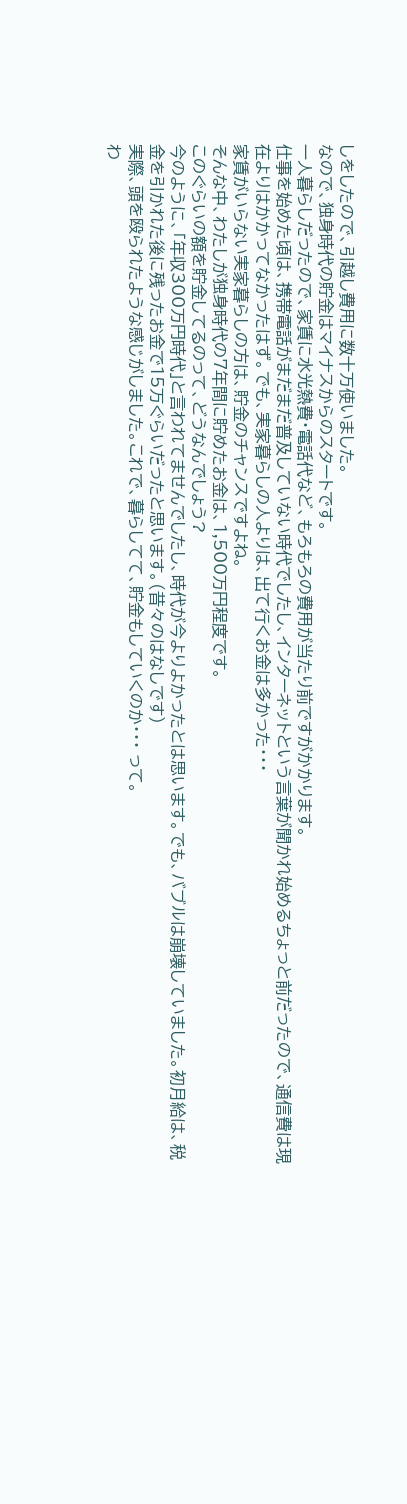しをしたので、引越し費用に数十万使いました。
なので、独身時代の貯金はマイナスからのスタートです。
一人暮らしだったので、家賃に水光熱費・電話代など、もろもろの費用が当たり前ですがかかります。
仕事を始めた頃は、携帯電話がまだまだ普及していない時代でしたし、インターネットという言葉が聞かれ始めるちょっと前だったので、通信費は現在よりはかかってなかったはず。でも、実家暮らしの人よりは、出て行くお金は多かった・・・
家賃がいらない実家暮らしの方は、貯金のチャンスですよね。
そんな中、わたしが独身時代の7年間に貯めたお金は、1,500万円程度です。
このぐらいの額を貯金してるのって、どうなんでしょう?
今のように、「年収300万円時代」と言われてませんでしたし、時代が今よりよかったとは思います。でも、バブルは崩壊していました。初月給は、税金を引かれた後に残ったお金で15万ぐらいだったと思います。(昔々のはなしです)
実際、頭を殴られたような感じがしました。これで、暮らしてて、貯金もしていくのか・・・ って。
わ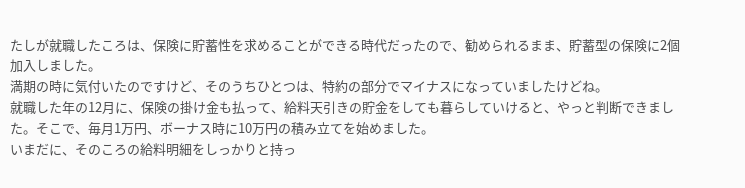たしが就職したころは、保険に貯蓄性を求めることができる時代だったので、勧められるまま、貯蓄型の保険に2個加入しました。
満期の時に気付いたのですけど、そのうちひとつは、特約の部分でマイナスになっていましたけどね。
就職した年の12月に、保険の掛け金も払って、給料天引きの貯金をしても暮らしていけると、やっと判断できました。そこで、毎月1万円、ボーナス時に10万円の積み立てを始めました。
いまだに、そのころの給料明細をしっかりと持っ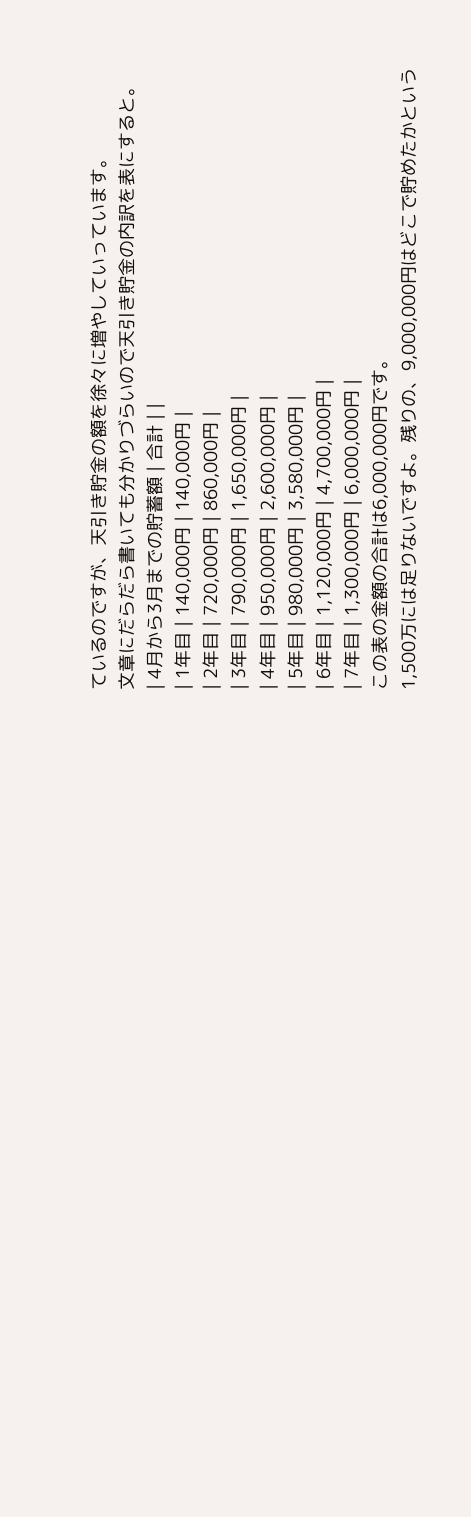ているのですが、天引き貯金の額を徐々に増やしていっています。
文章にだらだら書いても分かりづらいので天引き貯金の内訳を表にすると。
| 4月から3月までの貯蓄額 | 合計 | |
| 1年目 | 140,000円 | 140,000円 |
| 2年目 | 720,000円 | 860,000円 |
| 3年目 | 790,000円 | 1,650,000円 |
| 4年目 | 950,000円 | 2,600,000円 |
| 5年目 | 980,000円 | 3,580,000円 |
| 6年目 | 1,120,000円 | 4,700,000円 |
| 7年目 | 1,300,000円 | 6,000,000円 |
この表の金額の合計は6,000,000円です。
1,500万には足りないですよ。残りの、9,000,000円はどこで貯めたかという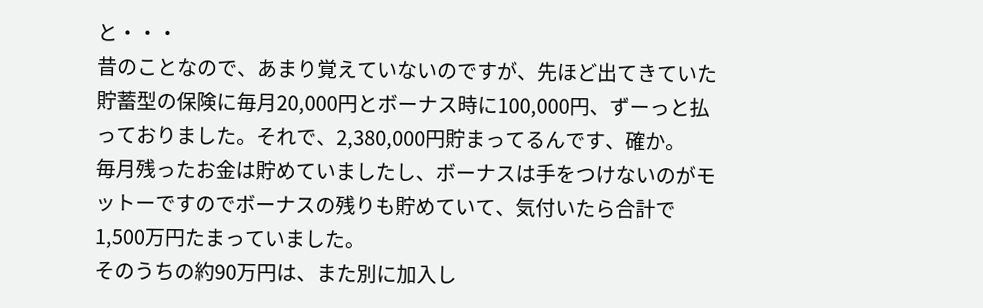と・・・
昔のことなので、あまり覚えていないのですが、先ほど出てきていた貯蓄型の保険に毎月20,000円とボーナス時に100,000円、ずーっと払っておりました。それで、2,380,000円貯まってるんです、確か。
毎月残ったお金は貯めていましたし、ボーナスは手をつけないのがモットーですのでボーナスの残りも貯めていて、気付いたら合計で1,500万円たまっていました。
そのうちの約90万円は、また別に加入し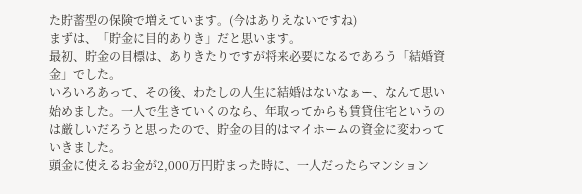た貯蓄型の保険で増えています。(今はありえないですね)
まずは、「貯金に目的ありき」だと思います。
最初、貯金の目標は、ありきたりですが将来必要になるであろう「結婚資金」でした。
いろいろあって、その後、わたしの人生に結婚はないなぁー、なんて思い始めました。一人で生きていくのなら、年取ってからも賃貸住宅というのは厳しいだろうと思ったので、貯金の目的はマイホームの資金に変わっていきました。
頭金に使えるお金が2,000万円貯まった時に、一人だったらマンション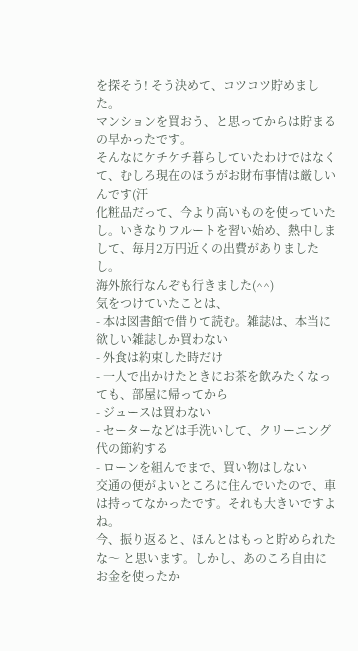を探そう! そう決めて、コツコツ貯めました。
マンションを買おう、と思ってからは貯まるの早かったです。
そんなにケチケチ暮らしていたわけではなくて、むしろ現在のほうがお財布事情は厳しいんです(汗
化粧品だって、今より高いものを使っていたし。いきなりフルートを習い始め、熱中しまして、毎月2万円近くの出費がありましたし。
海外旅行なんぞも行きました(^^)
気をつけていたことは、
- 本は図書館で借りて読む。雑誌は、本当に欲しい雑誌しか買わない
- 外食は約束した時だけ
- 一人で出かけたときにお茶を飲みたくなっても、部屋に帰ってから
- ジュースは買わない
- セーターなどは手洗いして、クリーニング代の節約する
- ローンを組んでまで、買い物はしない
交通の便がよいところに住んでいたので、車は持ってなかったです。それも大きいですよね。
今、振り返ると、ほんとはもっと貯められたな〜 と思います。しかし、あのころ自由にお金を使ったか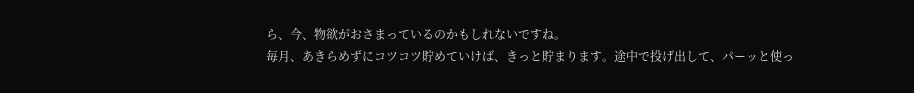ら、今、物欲がおさまっているのかもしれないですね。
毎月、あきらめずにコツコツ貯めていけば、きっと貯まります。途中で投げ出して、パーッと使っ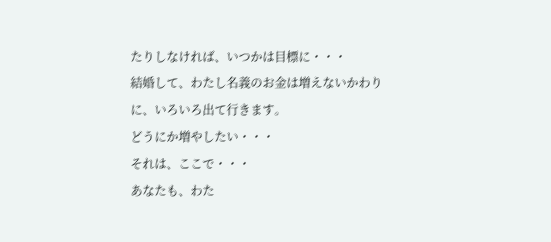たりしなければ、いつかは目標に・・・
結婚して、わたし名義のお金は増えないかわりに、いろいろ出て行きます。
どうにか増やしたい・・・
それは、ここで・・・
あなたも、わた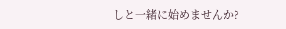しと一緒に始めませんか?